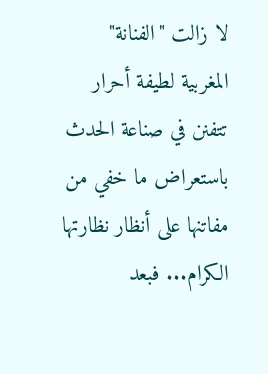لا زالت "الفنانة" المغربية لطيفة أحرار تتفنن في صناعة الحدث باستعراض ما خفي من مفاتنها على أنظار نظارتها الكرام... فبعد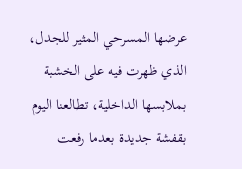عرضها المسرحي المثير للجدل، الذي ظهرت فيه على الخشبة بملابسها الداخلية، تطالعنا اليوم بقفشة جديدة بعدما رفعت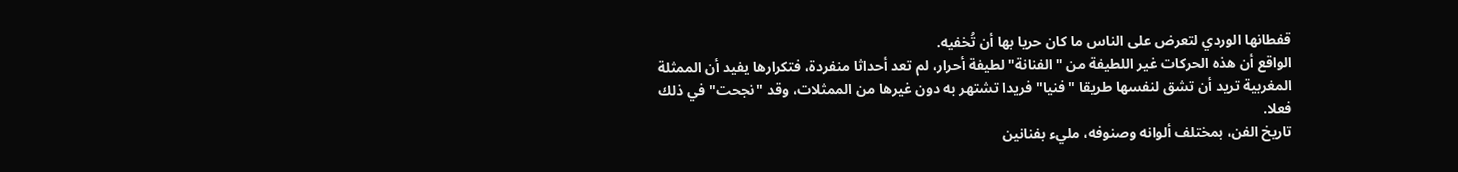قفطانها الوردي لتعرض على الناس ما كان حريا بها أن تُخفيه.
الواقع أن هذه الحركات غير اللطيفة من "الفنانة" لطيفة أحرار، لم تعد أحداثا منفردة، فتكرارها يفيد أن الممثلة المغربية تريد أن تشق لنفسها طريقا "فنيا" فريدا تشتهر به دون غيرها من الممثلات، وقد "نجحت" في ذلك فعلا.
تاريخ الفن، بمختلف ألوانه وصنوفه، مليء بفنانين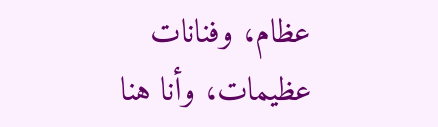عظام، وفنانات عظيمات، وأنا هنا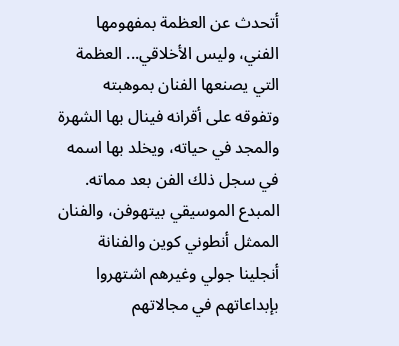أتحدث عن العظمة بمفهومها الفني، وليس الأخلاقي... العظمة التي يصنعها الفنان بموهبته وتفوقه على أقرانه فينال بها الشهرة والمجد في حياته، ويخلد بها اسمه في سجل ذلك الفن بعد مماته. المبدع الموسيقي بيتهوفن، والفنان الممثل أنطوني كوين والفنانة أنجلينا جولي وغيرهم اشتهروا بإبداعاتهم في مجالاتهم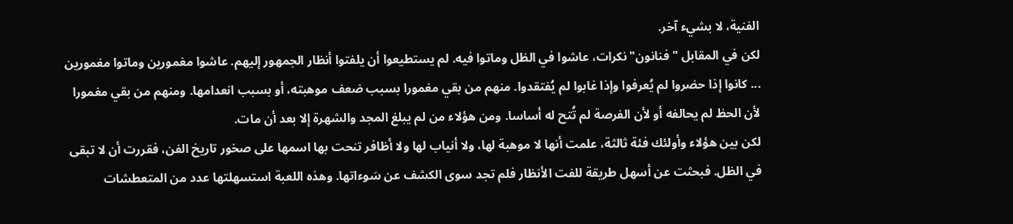الفنية، لا بشيء آخر.
لكن في المقابل "فنانون" نكرات، عاشوا في الظل وماتوا فيه. لم يستطيعوا أن يلفتوا أنظار الجمهور إليهم. عاشوا مغمورين وماتوا مغمورين ... كانوا إذا حضروا لم يُعرفوا وإذا غابوا لم يُفتقدوا. منهم من بقي مغمورا بسبب ضعف موهبته، أو بسبب انعدامها. ومنهم من بقي مغمورا لأن الحظ لم يحالفه أو لأن الفرصة لم تُتح له أساسا. ومن هؤلاء من لم يبلغ المجد والشهرة إلا بعد أن مات.
لكن بين هؤلاء وأولئك فئة ثالثة، علمت أنها لا موهبة لها، ولا أنياب لها ولا أظافر تنحت بها اسمها على صخور تاريخ الفن، فقررت أن لا تبقى في الظل. فبحثت عن أسهل طريقة للفت الأنظار فلم تجد سوى الكشف عن سَوءاتها. وهذه اللعبة استسهلتها عدد من المتعطشات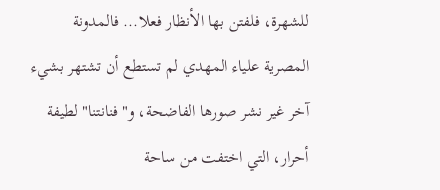للشهرة، فلفتن بها الأنظار فعلا... فالمدونة المصرية علياء المهدي لم تستطع أن تشتهر بشيء آخر غير نشر صورها الفاضحة، و"فنانتنا" لطيفة أحرار، التي اختفت من ساحة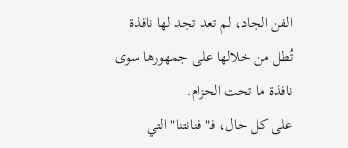الفن الجاد، لم تعد تجد لها نافذة تُطل من خلالها على جمهورها سوى نافذة ما تحت الحزام.
على كل حال، فـ"فنانتنا" التي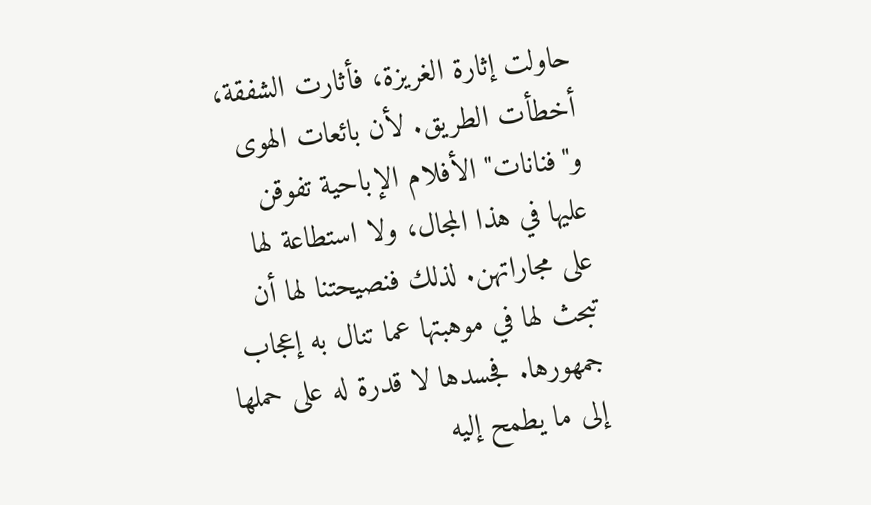حاولت إثارة الغريزة، فأثارت الشفقة، أخطأت الطريق. لأن بائعات الهوى و"فنانات" الأفلام الإباحية تفوقن عليها في هذا المجال، ولا استطاعة لها على مجاراتهن. لذلك فنصيحتنا لها أن تبحث لها في موهبتها عما تنال به إعجاب جمهورها. فجسدها لا قدرة له على حملها إلى ما يطمح إليه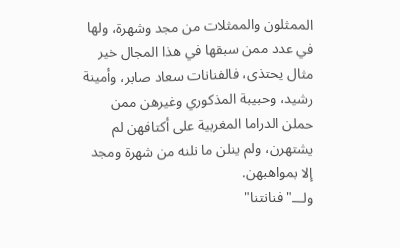الممثلون والممثلات من مجد وشهرة، ولها في عدد ممن سبقها في هذا المجال خير مثال يحتذى، فالفنانات سعاد صابر، وأمينة رشيد، وحبيبة المذكوري وغيرهن ممن حملن الدراما المغربية على أكتافهن لم يشتهرن، ولم ينلن ما نلنه من شهرة ومجد إلا بمواهبهن.
ولـــ"فنانتنا"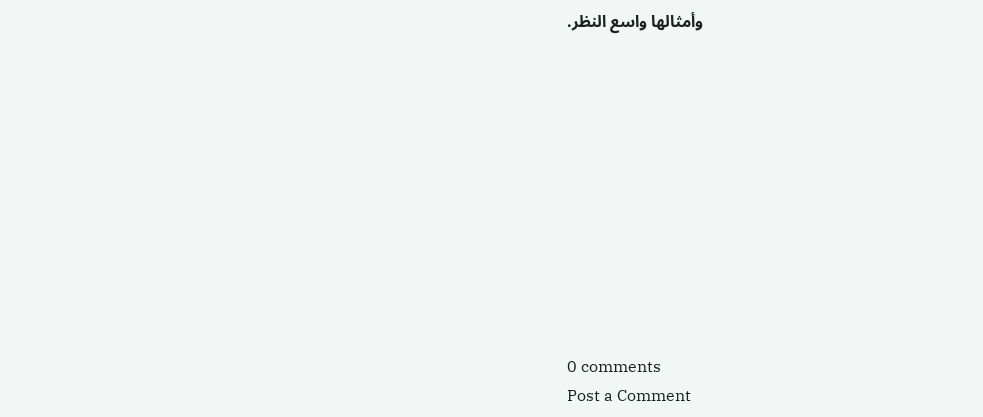وأمثالها واسع النظر.











0 comments
Post a Comment